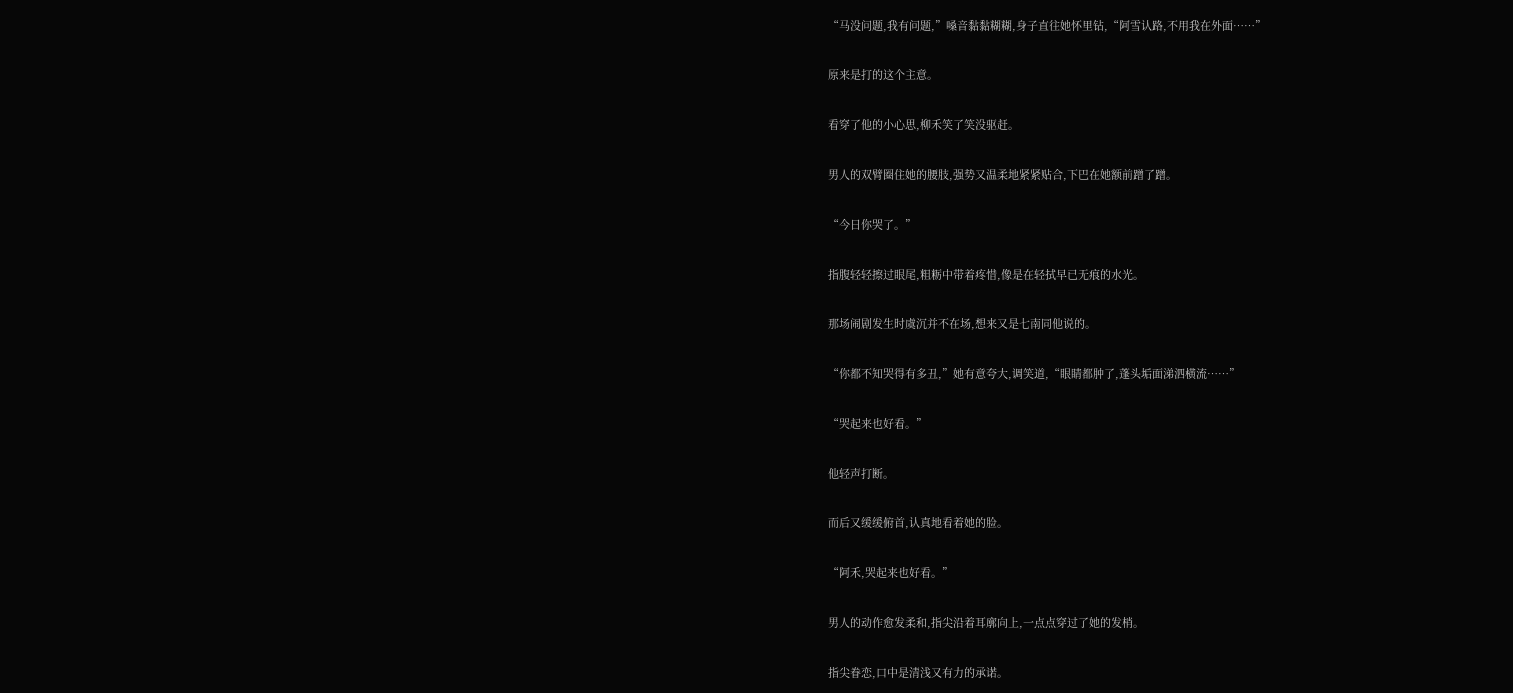“马没问题,我有问题,”嗓音黏黏糊糊,身子直往她怀里钻,“阿雪认路,不用我在外面……”

原来是打的这个主意。

看穿了他的小心思,柳禾笑了笑没驱赶。

男人的双臂圈住她的腰肢,强势又温柔地紧紧贴合,下巴在她额前蹭了蹭。

“今日你哭了。”

指腹轻轻擦过眼尾,粗粝中带着疼惜,像是在轻拭早已无痕的水光。

那场闹剧发生时虞沉并不在场,想来又是七南同他说的。

“你都不知哭得有多丑,”她有意夸大,调笑道,“眼睛都肿了,蓬头垢面涕泗横流……”

“哭起来也好看。”

他轻声打断。

而后又缓缓俯首,认真地看着她的脸。

“阿禾,哭起来也好看。”

男人的动作愈发柔和,指尖沿着耳廓向上,一点点穿过了她的发梢。

指尖眷恋,口中是清浅又有力的承诺。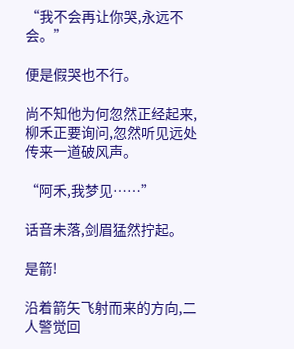“我不会再让你哭,永远不会。”

便是假哭也不行。

尚不知他为何忽然正经起来,柳禾正要询问,忽然听见远处传来一道破风声。

“阿禾,我梦见……”

话音未落,剑眉猛然拧起。

是箭!

沿着箭矢飞射而来的方向,二人警觉回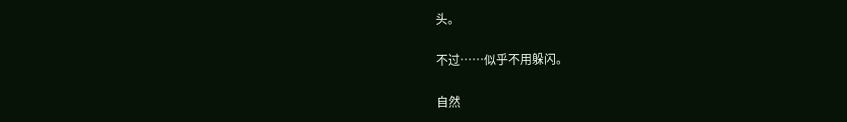头。

不过……似乎不用躲闪。

自然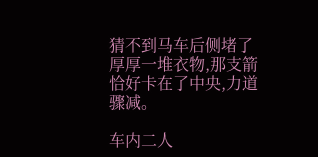猜不到马车后侧堵了厚厚一堆衣物,那支箭恰好卡在了中央,力道骤减。

车内二人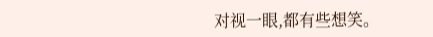对视一眼,都有些想笑。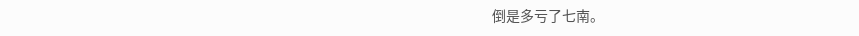倒是多亏了七南。